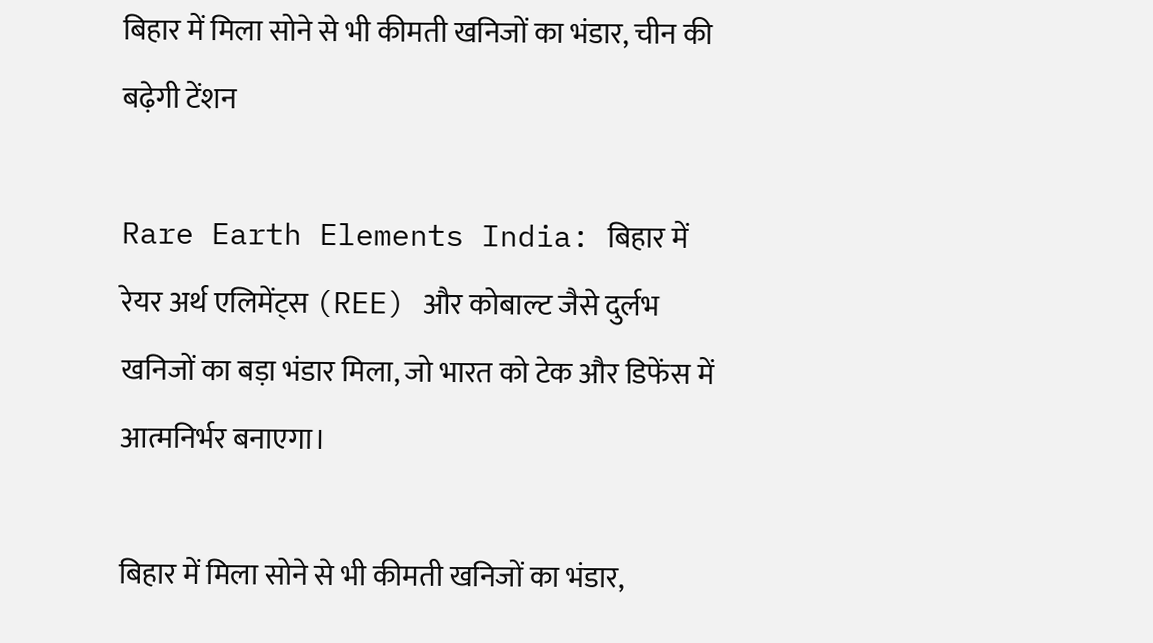बिहार में मिला सोने से भी कीमती खनिजों का भंडार, चीन की बढ़ेगी टेंशन

Rare Earth Elements India: बिहार में रेयर अर्थ एलिमेंट्स (REE) और कोबाल्ट जैसे दुर्लभ खनिजों का बड़ा भंडार मिला, जो भारत को टेक और डिफेंस में आत्मनिर्भर बनाएगा।

बिहार में मिला सोने से भी कीमती खनिजों का भंडार,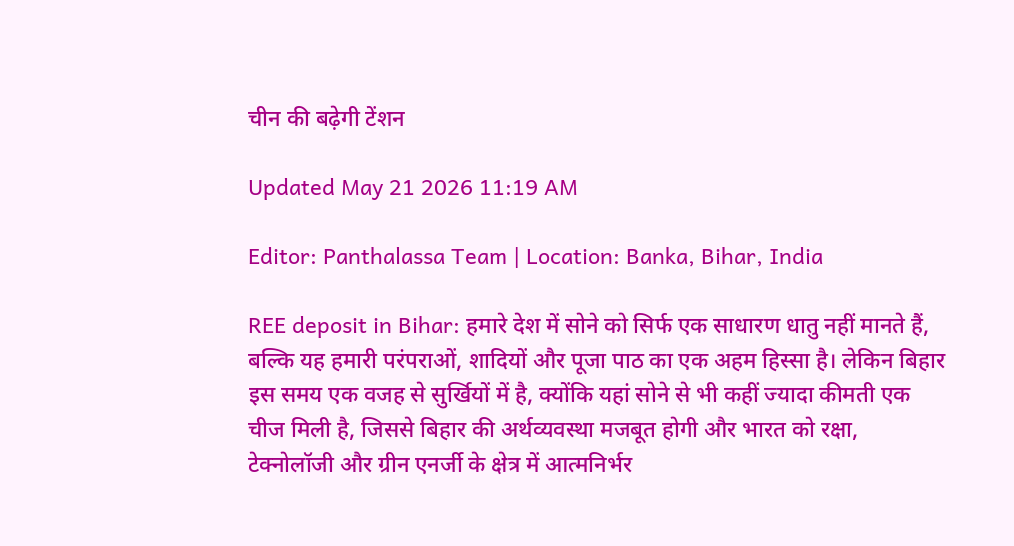चीन की बढ़ेगी टेंशन

Updated May 21 2026 11:19 AM

Editor: Panthalassa Team | Location: Banka, Bihar, India

REE deposit in Bihar: हमारे देश में सोने को सिर्फ एक साधारण धातु नहीं मानते हैं, बल्कि यह हमारी परंपराओं, शादियों और पूजा पाठ का एक अहम हिस्सा है। लेकिन बिहार इस समय एक वजह से सुर्खियों में है, क्योंकि यहां सोने से भी कहीं ज्यादा कीमती एक चीज मिली है, जिससे बिहार की अर्थव्यवस्था मजबूत होगी और भारत को रक्षा, टेक्नोलॉजी और ग्रीन एनर्जी के क्षेत्र में आत्मनिर्भर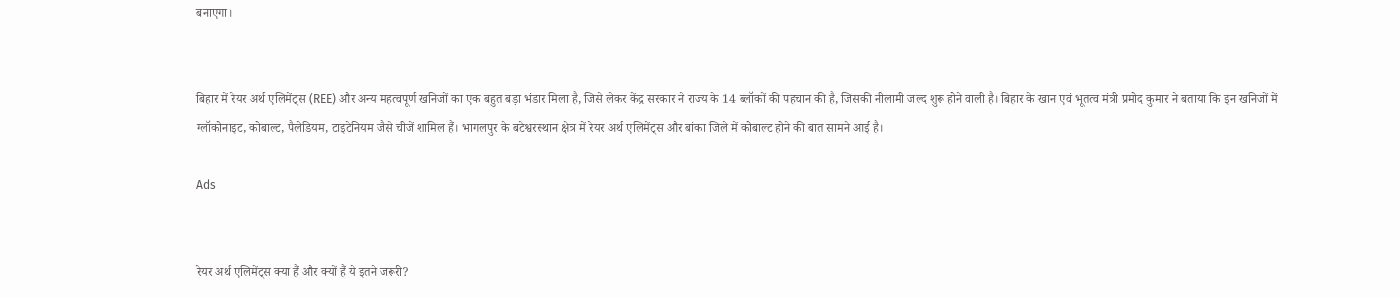बनाएगा।


बिहार में रेयर अर्थ एलिमेंट्स (REE) और अन्य महत्वपूर्ण खनिजों का एक बहुत बड़ा भंडार मिला है, जिसे लेकर केंद्र सरकार ने राज्य के 14 ब्लॉकों की पहचान की है, जिसकी नीलामी जल्द शुरू होने वाली है। बिहार के खान एवं भूतत्व मंत्री प्रमोद कुमार ने बताया कि इन खनिजों में ग्लॉकोनाइट, कोबाल्ट, पैलेडियम, टाइटेनियम जैसे चीजें शामिल हैं। भागलपुर के बटेश्वरस्थान क्षेत्र में रेयर अर्थ एलिमेंट्स और बांका जिले में कोबाल्ट होने की बात सामने आई है।

Ads


रेयर अर्थ एलिमेंट्स क्या हैं और क्यों हैं ये इतने जरूरी?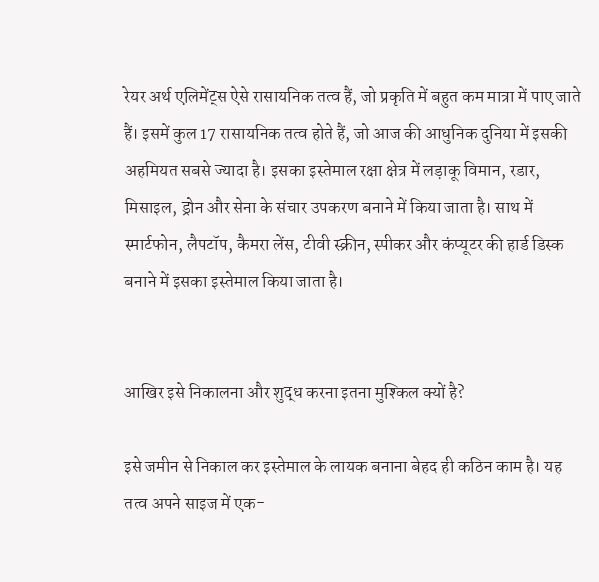रेयर अर्थ एलिमेंट्स ऐसे रासायनिक तत्व हैं, जो प्रकृति में बहुत कम मात्रा में पाए जाते हैं। इसमें कुल 17 रासायनिक तत्व होते हैं, जो आज की आधुनिक दुनिया में इसकी अहमियत सबसे ज्यादा है। इसका इस्तेमाल रक्षा क्षेत्र में लड़ाकू विमान, रडार, मिसाइल, ड्रोन और सेना के संचार उपकरण बनाने में किया जाता है। साथ में स्मार्टफोन, लैपटॉप, कैमरा लेंस, टीवी स्क्रीन, स्पीकर और कंप्यूटर की हार्ड डिस्क बनाने में इसका इस्तेमाल किया जाता है।


आखिर इसे निकालना और शुद्ध करना इतना मुश्किल क्यों है?

इसे जमीन से निकाल कर इस्तेमाल के लायक बनाना बेहद ही कठिन काम है। यह तत्व अपने साइज में एक-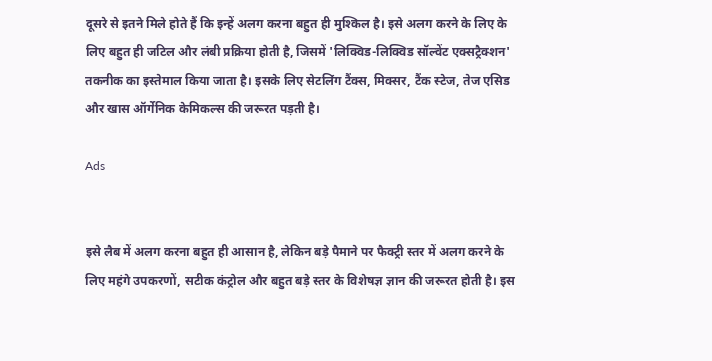दूसरे से इतने मिले होते हैं कि इन्हें अलग करना बहुत ही मुश्किल है। इसे अलग करने के लिए के लिए बहुत ही जटिल और लंबी प्रक्रिया होती है, जिसमें 'लिक्विड-लिक्विड सॉल्वेंट एक्सट्रैक्शन' तकनीक का इस्तेमाल किया जाता है। इसके लिए सेटलिंग टैंक्स, मिक्सर, टैंक स्टेज, तेज एसिड और खास ऑर्गेनिक केमिकल्स की जरूरत पड़ती है।

Ads


इसे लैब में अलग करना बहुत ही आसान है, लेकिन बड़े पैमाने पर फैक्ट्री स्तर में अलग करने के लिए महंगे उपकरणों, सटीक कंट्रोल और बहुत बड़े स्तर के विशेषज्ञ ज्ञान की जरूरत होती है। इस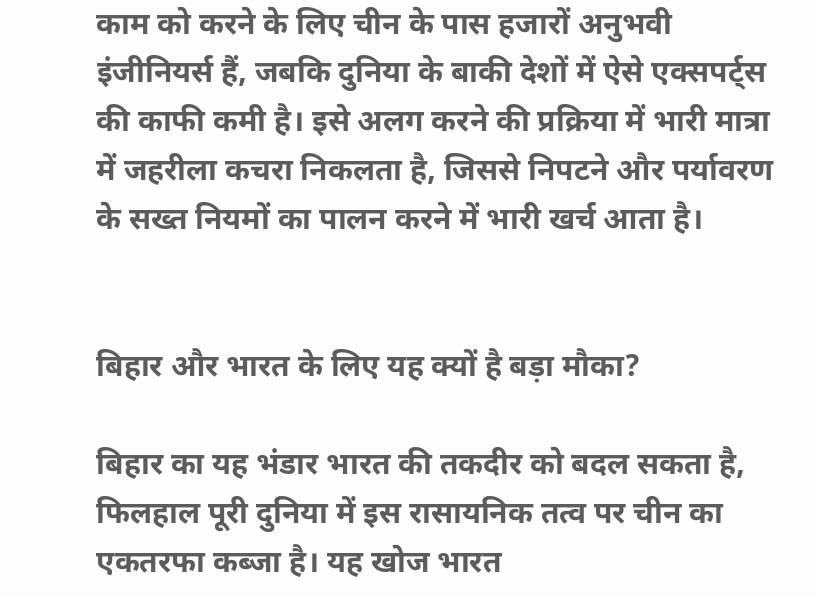काम को करने के लिए चीन के पास हजारों अनुभवी इंजीनियर्स हैं, जबकि दुनिया के बाकी देशों में ऐसे एक्सपर्ट्स की काफी कमी है। इसे अलग करने की प्रक्रिया में भारी मात्रा में जहरीला कचरा निकलता है, जिससे निपटने और पर्यावरण के सख्त नियमों का पालन करने में भारी खर्च आता है।


बिहार और भारत के लिए यह क्यों है बड़ा मौका?

बिहार का यह भंडार भारत की तकदीर को बदल सकता है, फिलहाल पूरी दुनिया में इस रासायनिक तत्व पर चीन का एकतरफा कब्जा है। यह खोज भारत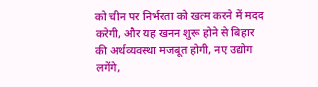को चीन पर निर्भरता को खत्म करने में मदद करेगी, और यह खनन शुरू होने से बिहार की अर्थव्यवस्था मजबूत होगी, नए उद्योग लगेंगे,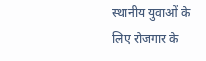स्थानीय युवाओं के लिए रोजगार के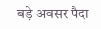बड़े अवसर पैदा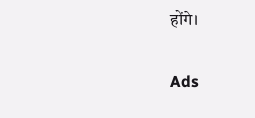होंगे।

Ads